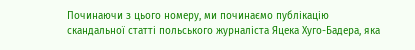Починаючи з цього номеру, ми починаємо публікацію скандальної статті польського журналіста Яцека Хуго-Бадера, яка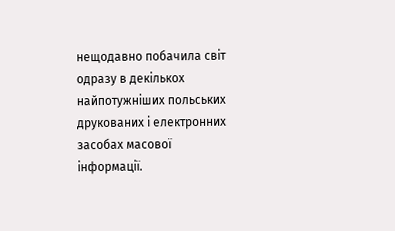нещодавно побачила світ одразу в декількох найпотужніших польських друкованих і електронних засобах масової інформації.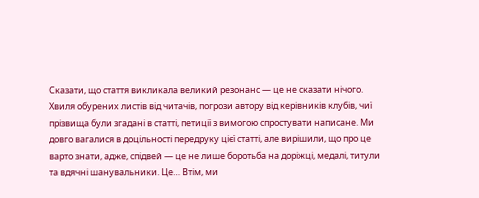Сказати, що стаття викликала великий резонанс — це не сказати нічого. Хвиля обурених листів від читачів, погрози автору від керівників клубів, чиї прізвища були згадані в статті, петиції з вимогою спростувати написане. Ми довго вагалися в доцільності передруку цієї статті, але вирішили, що про це варто знати, адже, спідвей — це не лише боротьба на доріжці, медалі, титули та вдячні шанувальники. Це… Втім, ми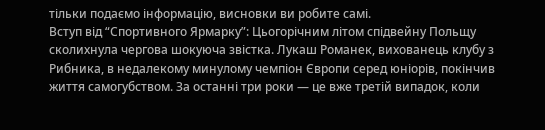тільки подаємо інформацію, висновки ви робите самі.
Вступ від “Спортивного Ярмарку”: Цьогорічним літом спідвейну Польщу сколихнула чергова шокуюча звістка. Лукаш Романек, вихованець клубу з Рибника, в недалекому минулому чемпіон Європи серед юніорів, покінчив життя самогубством. За останні три роки — це вже третій випадок, коли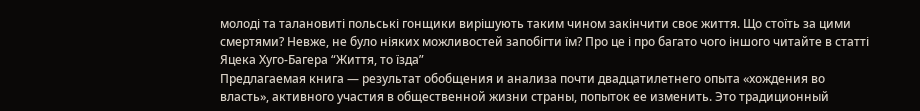молоді та талановиті польські гонщики вирішують таким чином закінчити своє життя. Що стоїть за цими смертями? Невже, не було ніяких можливостей запобігти їм? Про це і про багато чого іншого читайте в статті Яцека Хуго-Багера “Життя, то їзда”
Предлагаемая книга — результат обобщения и анализа почти двадцатилетнего опыта «хождения во власть», активного участия в общественной жизни страны, попыток ее изменить. Это традиционный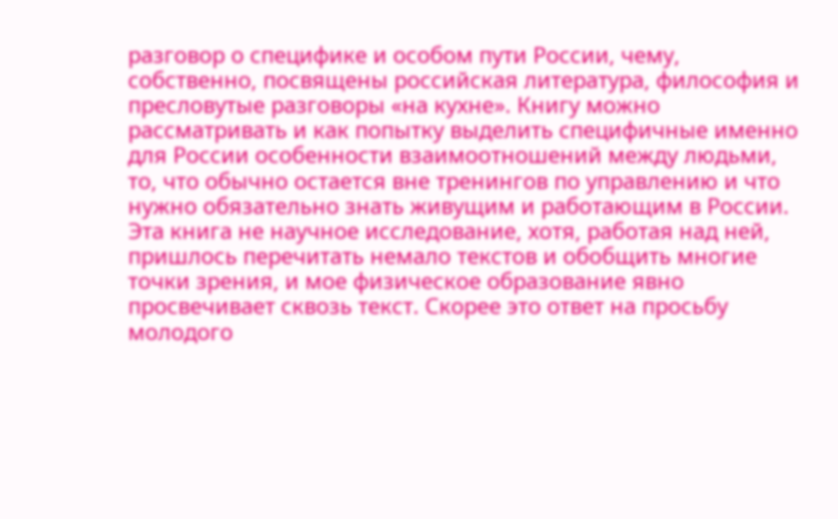разговор о специфике и особом пути России, чему, собственно, посвящены российская литература, философия и пресловутые разговоры «на кухне». Книгу можно рассматривать и как попытку выделить специфичные именно для России особенности взаимоотношений между людьми, то, что обычно остается вне тренингов по управлению и что нужно обязательно знать живущим и работающим в России.
Эта книга не научное исследование, хотя, работая над ней, пришлось перечитать немало текстов и обобщить многие точки зрения, и мое физическое образование явно просвечивает сквозь текст. Скорее это ответ на просьбу молодого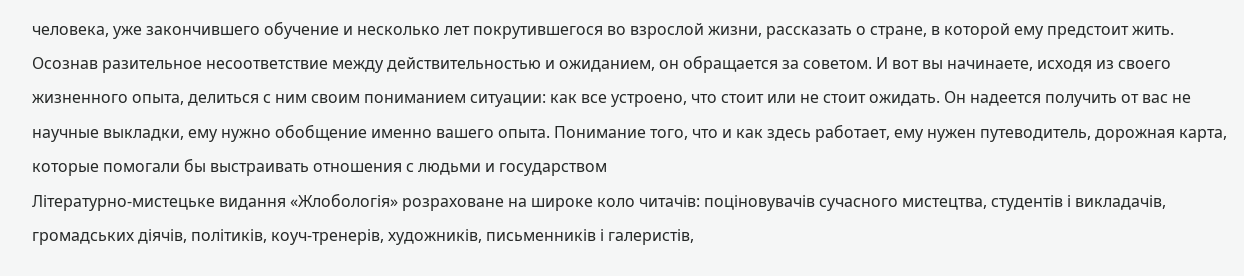человека, уже закончившего обучение и несколько лет покрутившегося во взрослой жизни, рассказать о стране, в которой ему предстоит жить. Осознав разительное несоответствие между действительностью и ожиданием, он обращается за советом. И вот вы начинаете, исходя из своего жизненного опыта, делиться с ним своим пониманием ситуации: как все устроено, что стоит или не стоит ожидать. Он надеется получить от вас не научные выкладки, ему нужно обобщение именно вашего опыта. Понимание того, что и как здесь работает, ему нужен путеводитель, дорожная карта, которые помогали бы выстраивать отношения с людьми и государством
Літературно-мистецьке видання «Жлобологія» розраховане на широке коло читачів: поціновувачів сучасного мистецтва, студентів і викладачів, громадських діячів, політиків, коуч-тренерів, художників, письменників і галеристів,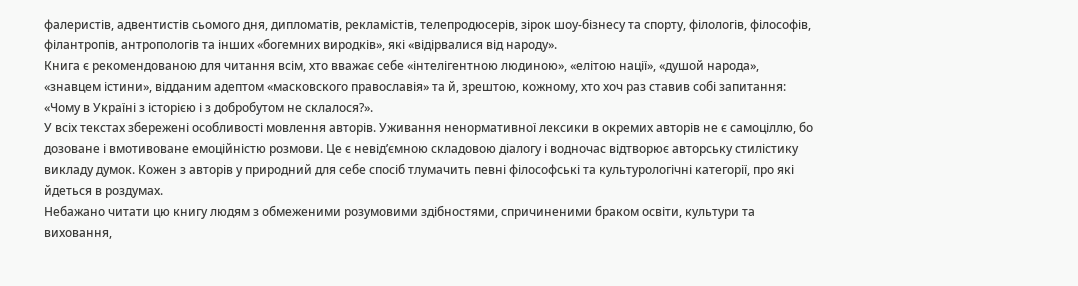фалеристів, адвентистів сьомого дня, дипломатів, рекламістів, телепродюсерів, зірок шоу-бізнесу та спорту, філологів, філософів, філантропів, антропологів та інших «богемних виродків», які «відірвалися від народу».
Книга є рекомендованою для читання всім, хто вважає себе «інтелігентною людиною», «елітою нації», «душой народа», «знавцем істини», відданим адептом «масковского православія» та й, зрештою, кожному, хто хоч раз ставив собі запитання: «Чому в Україні з історією і з добробутом не склалося?».
У всіх текстах збережені особливості мовлення авторів. Уживання ненормативної лексики в окремих авторів не є самоціллю, бо дозоване і вмотивоване емоційністю розмови. Це є невід’ємною складовою діалогу і водночас відтворює авторську стилістику викладу думок. Кожен з авторів у природний для себе спосіб тлумачить певні філософські та культурологічні категорії, про які йдеться в роздумах.
Небажано читати цю книгу людям з обмеженими розумовими здібностями, спричиненими браком освіти, культури та виховання,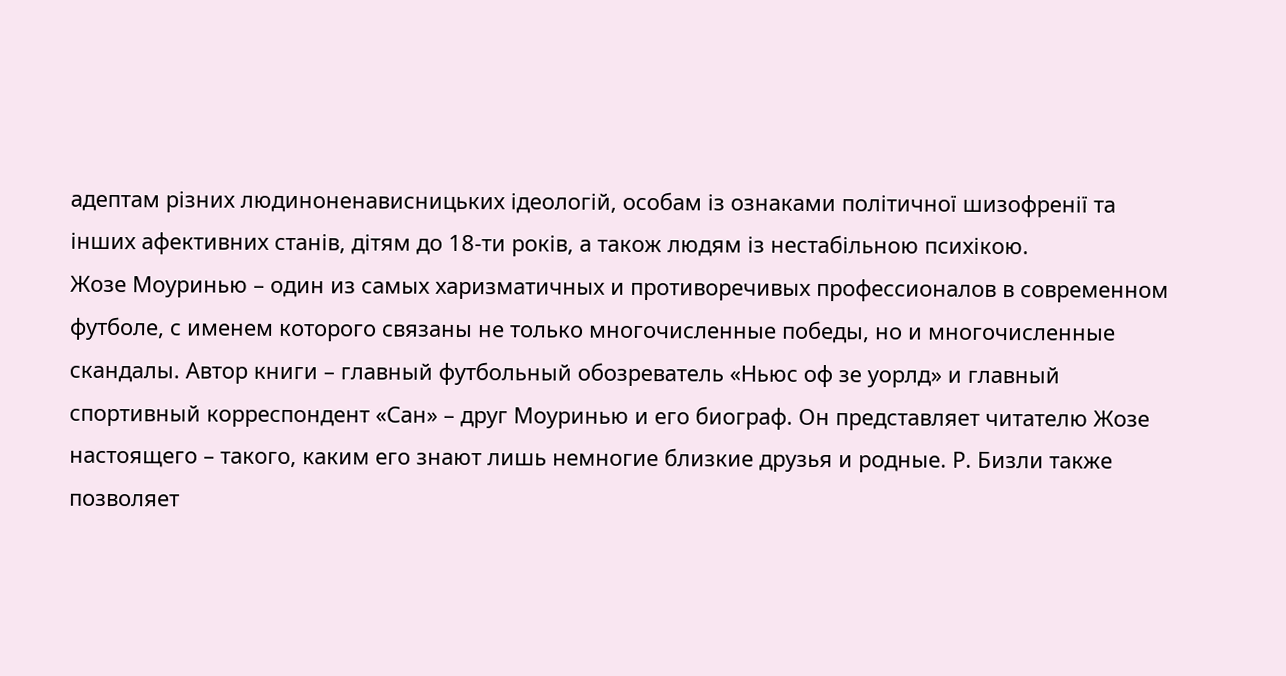адептам різних людиноненависницьких ідеологій, особам із ознаками політичної шизофренії та інших афективних станів, дітям до 18-ти років, а також людям із нестабільною психікою.
Жозе Моуринью – один из самых харизматичных и противоречивых профессионалов в современном футболе, с именем которого связаны не только многочисленные победы, но и многочисленные скандалы. Автор книги – главный футбольный обозреватель «Ньюс оф зе уорлд» и главный спортивный корреспондент «Сан» – друг Моуринью и его биограф. Он представляет читателю Жозе настоящего – такого, каким его знают лишь немногие близкие друзья и родные. Р. Бизли также позволяет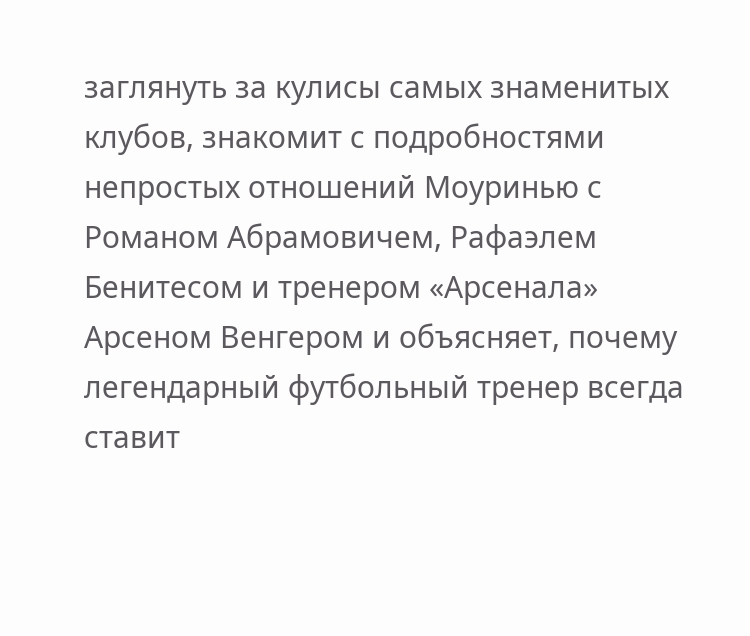заглянуть за кулисы самых знаменитых клубов, знакомит с подробностями непростых отношений Моуринью с Романом Абрамовичем, Рафаэлем Бенитесом и тренером «Арсенала» Арсеном Венгером и объясняет, почему легендарный футбольный тренер всегда ставит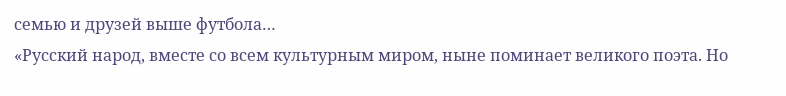семью и друзей выше футбола…
«Русский народ, вместе со всем культурным миром, ныне поминает великого поэта. Но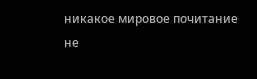никакое мировое почитание не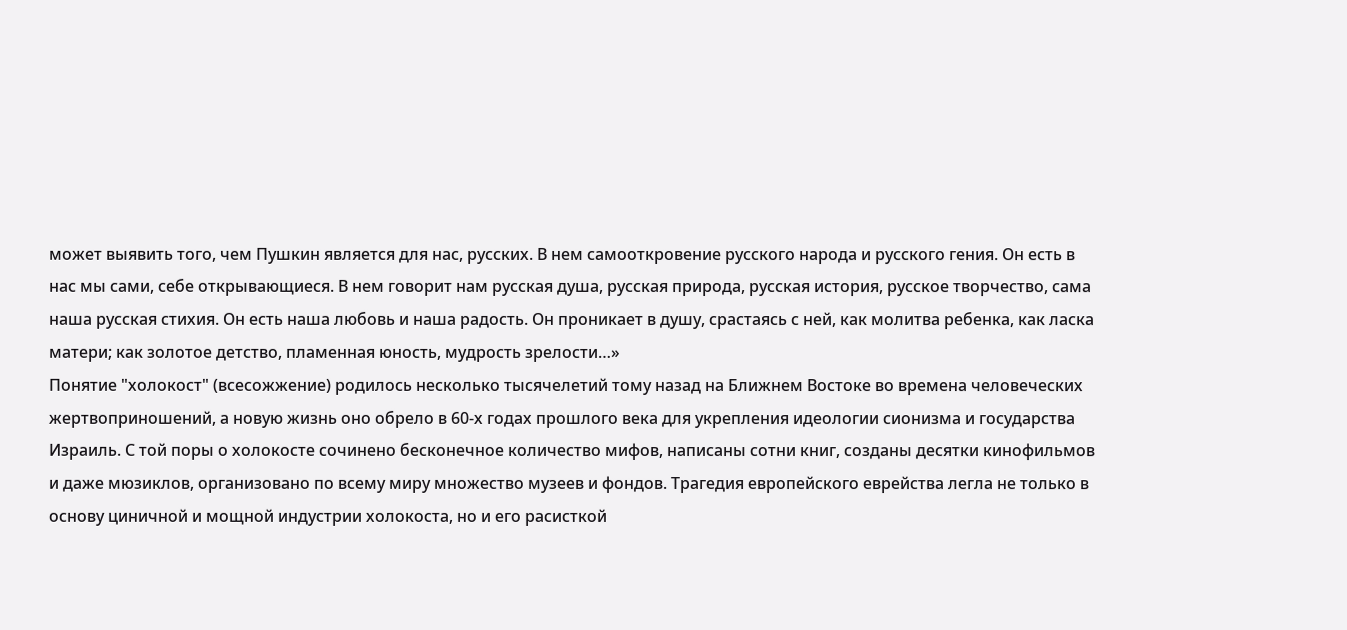может выявить того, чем Пушкин является для нас, русских. В нем самооткровение русского народа и русского гения. Он есть в нас мы сами, себе открывающиеся. В нем говорит нам русская душа, русская природа, русская история, русское творчество, сама наша русская стихия. Он есть наша любовь и наша радость. Он проникает в душу, срастаясь с ней, как молитва ребенка, как ласка матери; как золотое детство, пламенная юность, мудрость зрелости…»
Понятие "холокост" (всесожжение) родилось несколько тысячелетий тому назад на Ближнем Востоке во времена человеческих жертвоприношений, а новую жизнь оно обрело в 60-х годах прошлого века для укрепления идеологии сионизма и государства Израиль. С той поры о холокосте сочинено бесконечное количество мифов, написаны сотни книг, созданы десятки кинофильмов и даже мюзиклов, организовано по всему миру множество музеев и фондов. Трагедия европейского еврейства легла не только в основу циничной и мощной индустрии холокоста, но и его расисткой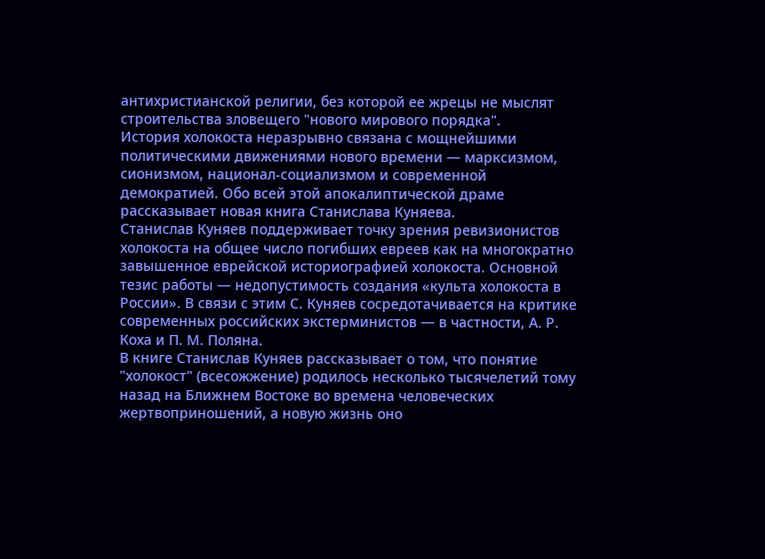антихристианской религии, без которой ее жрецы не мыслят строительства зловещего "нового мирового порядка".
История холокоста неразрывно связана с мощнейшими политическими движениями нового времени — марксизмом, сионизмом, национал-социализмом и современной демократией. Обо всей этой апокалиптической драме рассказывает новая книга Станислава Куняева.
Станислав Куняев поддерживает точку зрения ревизионистов холокоста на общее число погибших евреев как на многократно завышенное еврейской историографией холокоста. Основной тезис работы — недопустимость создания «культа холокоста в России». В связи с этим С. Куняев сосредотачивается на критике современных российских экстерминистов — в частности, А. Р. Коха и П. М. Поляна.
В книге Станислав Куняев рассказывает о том, что понятие "холокост" (всесожжение) родилось несколько тысячелетий тому назад на Ближнем Востоке во времена человеческих жертвоприношений, а новую жизнь оно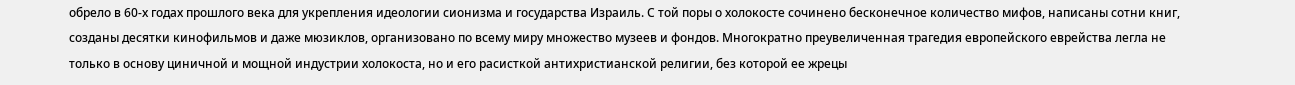обрело в 60-х годах прошлого века для укрепления идеологии сионизма и государства Израиль. С той поры о холокосте сочинено бесконечное количество мифов, написаны сотни книг, созданы десятки кинофильмов и даже мюзиклов, организовано по всему миру множество музеев и фондов. Многократно преувеличенная трагедия европейского еврейства легла не только в основу циничной и мощной индустрии холокоста, но и его расисткой антихристианской религии, без которой ее жрецы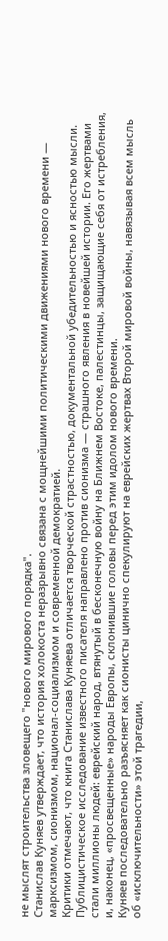не мыслят строительства зловещего "нового мирового порядка".
Станислав Куняев утверждает, что история холокоста неразрывно связана с мощнейшими политическими движениями нового времени — марксизмом, сионизмом, национал-социализмом и современной демократией.
Критики отмечают, что книга Станислава Куняева отличается творческой страстностью, документальной убедительностью и ясностью мысли. Публицистическое исследование известного писателя направлено против сионизма — страшного явления в новейшей истории. Его жертвами стали миллионы людей: еврейский народ, втянутый в бесконечную войну на Ближнем Востоке, палестинцы, защищающие себя от истребления, и, наконец, «просвещенные» народы Европы, склонившие головы перед этим идолом нового времени.
Куняев последовательно разъясняет как сионисты цинично спекулируют на еврейских жертвах Второй мировой войны, навязывая всем мысль об «исключительности» этой трагедии,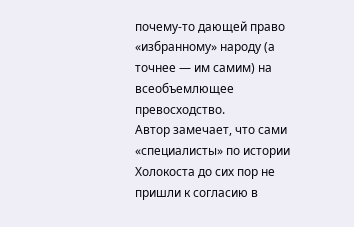почему-то дающей право «избранному» народу (а точнее — им самим) на всеобъемлющее превосходство.
Автор замечает, что сами «специалисты» по истории Холокоста до сих пор не пришли к согласию в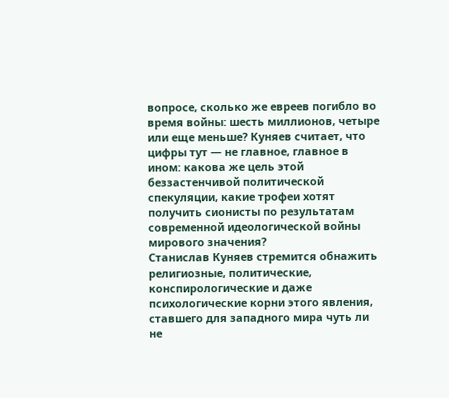вопросе, сколько же евреев погибло во время войны: шесть миллионов, четыре или еще меньше? Куняев считает, что цифры тут — не главное, главное в ином: какова же цель этой беззастенчивой политической спекуляции, какие трофеи хотят получить сионисты по результатам современной идеологической войны мирового значения?
Станислав Куняев стремится обнажить религиозные, политические, конспирологические и даже психологические корни этого явления, ставшего для западного мира чуть ли не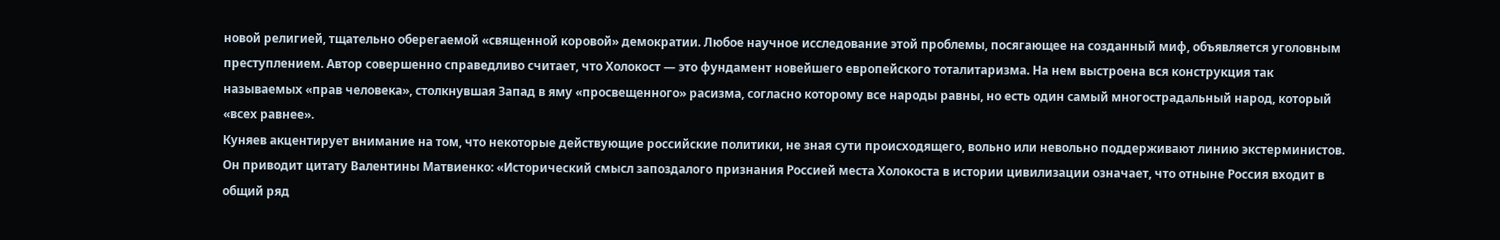новой религией, тщательно оберегаемой «священной коровой» демократии. Любое научное исследование этой проблемы, посягающее на созданный миф, объявляется уголовным преступлением. Автор совершенно справедливо считает, что Холокост — это фундамент новейшего европейского тоталитаризма. На нем выстроена вся конструкция так называемых «прав человека», столкнувшая Запад в яму «просвещенного» расизма, согласно которому все народы равны, но есть один самый многострадальный народ, который «всех равнее».
Куняев акцентирует внимание на том, что некоторые действующие российские политики, не зная сути происходящего, вольно или невольно поддерживают линию экстерминистов. Он приводит цитату Валентины Матвиенко: «Исторический смысл запоздалого признания Россией места Холокоста в истории цивилизации означает, что отныне Россия входит в общий ряд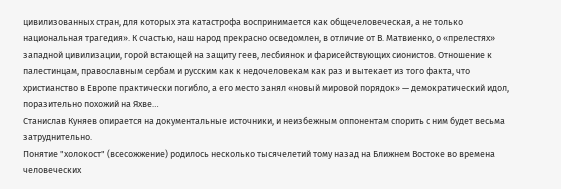цивилизованных стран, для которых эта катастрофа воспринимается как общечеловеческая, а не только национальная трагедия». К счастью, наш народ прекрасно осведомлен, в отличие от В. Матвиенко, о «прелестях» западной цивилизации, горой встающей на защиту геев, лесбиянок и фарисействующих сионистов. Отношение к палестинцам, православным сербам и русским как к недочеловекам как раз и вытекает из того факта, что христианство в Европе практически погибло, а его место занял «новый мировой порядок» — демократический идол, поразительно похожий на Яхве…
Станислав Куняев опирается на документальные источники, и неизбежным оппонентам спорить с ним будет весьма затруднительно.
Понятие "холокост" (всесожжение) родилось несколько тысячелетий тому назад на Ближнем Востоке во времена человеческих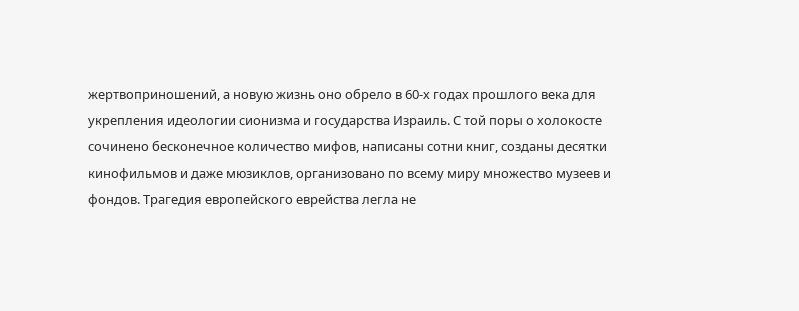жертвоприношений, а новую жизнь оно обрело в 60-х годах прошлого века для укрепления идеологии сионизма и государства Израиль. С той поры о холокосте сочинено бесконечное количество мифов, написаны сотни книг, созданы десятки кинофильмов и даже мюзиклов, организовано по всему миру множество музеев и фондов. Трагедия европейского еврейства легла не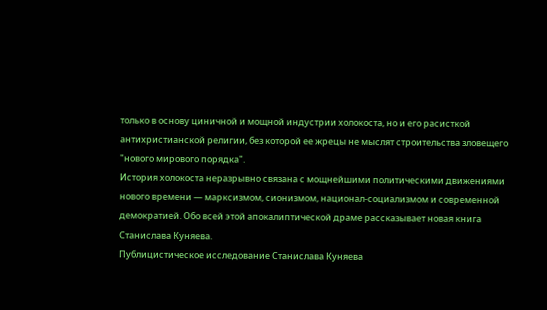только в основу циничной и мощной индустрии холокоста, но и его расисткой антихристианской религии, без которой ее жрецы не мыслят строительства зловещего "нового мирового порядка".
История холокоста неразрывно связана с мощнейшими политическими движениями нового времени — марксизмом, сионизмом, национал-социализмом и современной демократией. Обо всей этой апокалиптической драме рассказывает новая книга Станислава Куняева.
Публицистическое исследование Станислава Куняева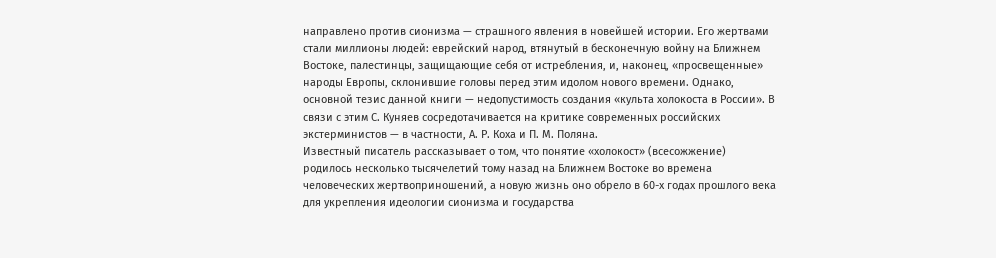направлено против сионизма — страшного явления в новейшей истории. Его жертвами стали миллионы людей: еврейский народ, втянутый в бесконечную войну на Ближнем Востоке, палестинцы, защищающие себя от истребления, и, наконец, «просвещенные» народы Европы, склонившие головы перед этим идолом нового времени. Однако, основной тезис данной книги — недопустимость создания «культа холокоста в России». В связи с этим С. Куняев сосредотачивается на критике современных российских экстерминистов — в частности, А. Р. Коха и П. М. Поляна.
Известный писатель рассказывает о том, что понятие «холокост» (всесожжение) родилось несколько тысячелетий тому назад на Ближнем Востоке во времена человеческих жертвоприношений, а новую жизнь оно обрело в 60-х годах прошлого века для укрепления идеологии сионизма и государства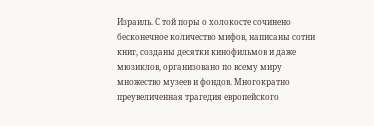Израиль. С той поры о холокосте сочинено бесконечное количество мифов, написаны сотни книг, созданы десятки кинофильмов и даже мюзиклов, организовано по всему миру множество музеев и фондов. Многократно преувеличенная трагедия европейского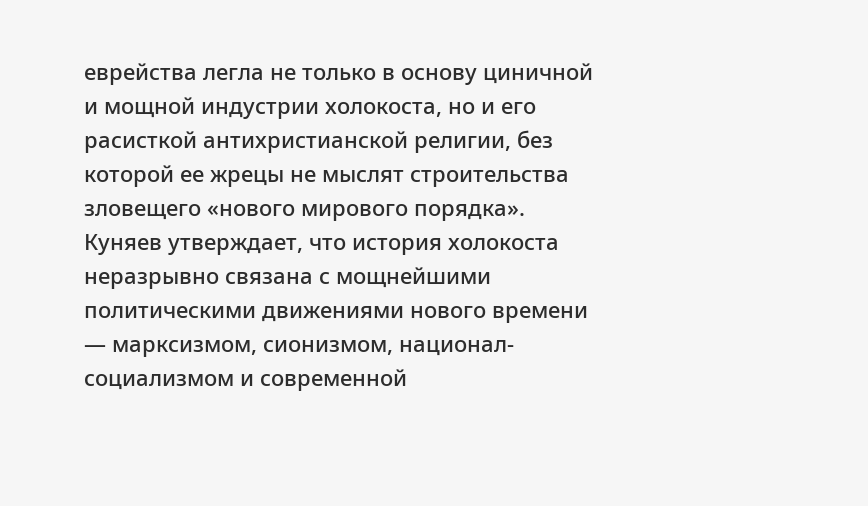еврейства легла не только в основу циничной и мощной индустрии холокоста, но и его расисткой антихристианской религии, без которой ее жрецы не мыслят строительства зловещего «нового мирового порядка».
Куняев утверждает, что история холокоста неразрывно связана с мощнейшими политическими движениями нового времени — марксизмом, сионизмом, национал-социализмом и современной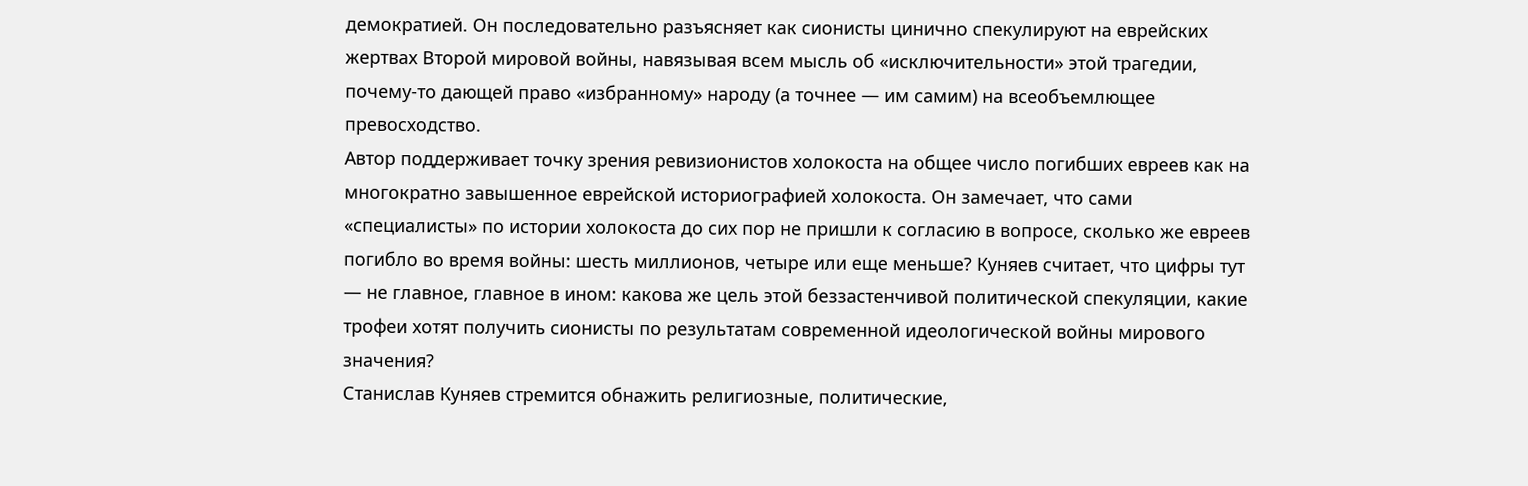демократией. Он последовательно разъясняет как сионисты цинично спекулируют на еврейских жертвах Второй мировой войны, навязывая всем мысль об «исключительности» этой трагедии, почему-то дающей право «избранному» народу (а точнее — им самим) на всеобъемлющее превосходство.
Автор поддерживает точку зрения ревизионистов холокоста на общее число погибших евреев как на многократно завышенное еврейской историографией холокоста. Он замечает, что сами «специалисты» по истории холокоста до сих пор не пришли к согласию в вопросе, сколько же евреев погибло во время войны: шесть миллионов, четыре или еще меньше? Куняев считает, что цифры тут — не главное, главное в ином: какова же цель этой беззастенчивой политической спекуляции, какие трофеи хотят получить сионисты по результатам современной идеологической войны мирового значения?
Станислав Куняев стремится обнажить религиозные, политические,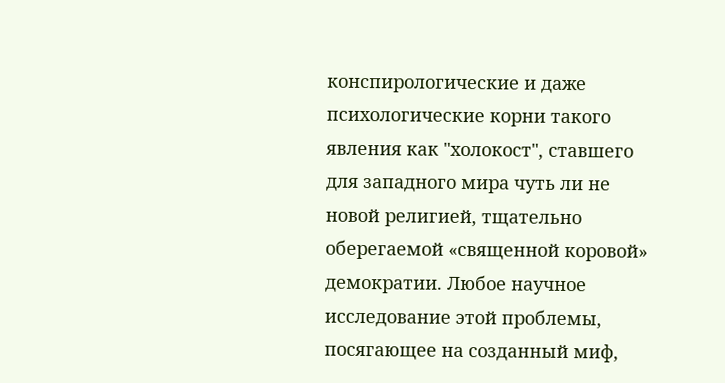конспирологические и даже психологические корни такого явления как "холокост", ставшего для западного мира чуть ли не новой религией, тщательно оберегаемой «священной коровой» демократии. Любое научное исследование этой проблемы, посягающее на созданный миф,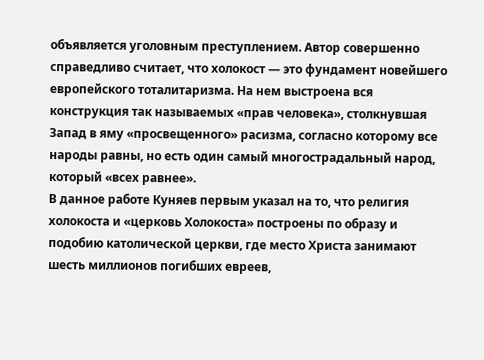объявляется уголовным преступлением. Автор совершенно справедливо считает, что холокост — это фундамент новейшего европейского тоталитаризма. На нем выстроена вся конструкция так называемых «прав человека», столкнувшая Запад в яму «просвещенного» расизма, согласно которому все народы равны, но есть один самый многострадальный народ, который «всех равнее».
В данное работе Куняев первым указал на то, что религия холокоста и «церковь Холокоста» построены по образу и подобию католической церкви, где место Христа занимают шесть миллионов погибших евреев,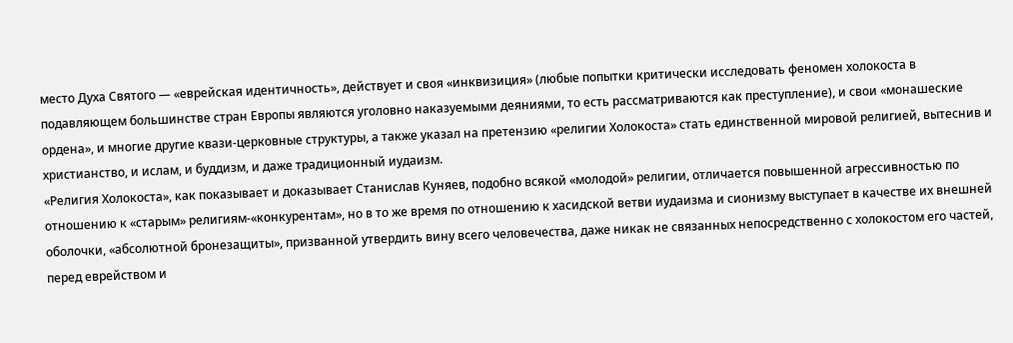место Духа Святого — «еврейская идентичность», действует и своя «инквизиция» (любые попытки критически исследовать феномен холокоста в подавляющем большинстве стран Европы являются уголовно наказуемыми деяниями, то есть рассматриваются как преступление), и свои «монашеские ордена», и многие другие квази-церковные структуры, а также указал на претензию «религии Холокоста» стать единственной мировой религией, вытеснив и христианство, и ислам, и буддизм, и даже традиционный иудаизм.
«Религия Холокоста», как показывает и доказывает Станислав Куняев, подобно всякой «молодой» религии, отличается повышенной агрессивностью по отношению к «старым» религиям-«конкурентам», но в то же время по отношению к хасидской ветви иудаизма и сионизму выступает в качестве их внешней оболочки, «абсолютной бронезащиты», призванной утвердить вину всего человечества, даже никак не связанных непосредственно с холокостом его частей, перед еврейством и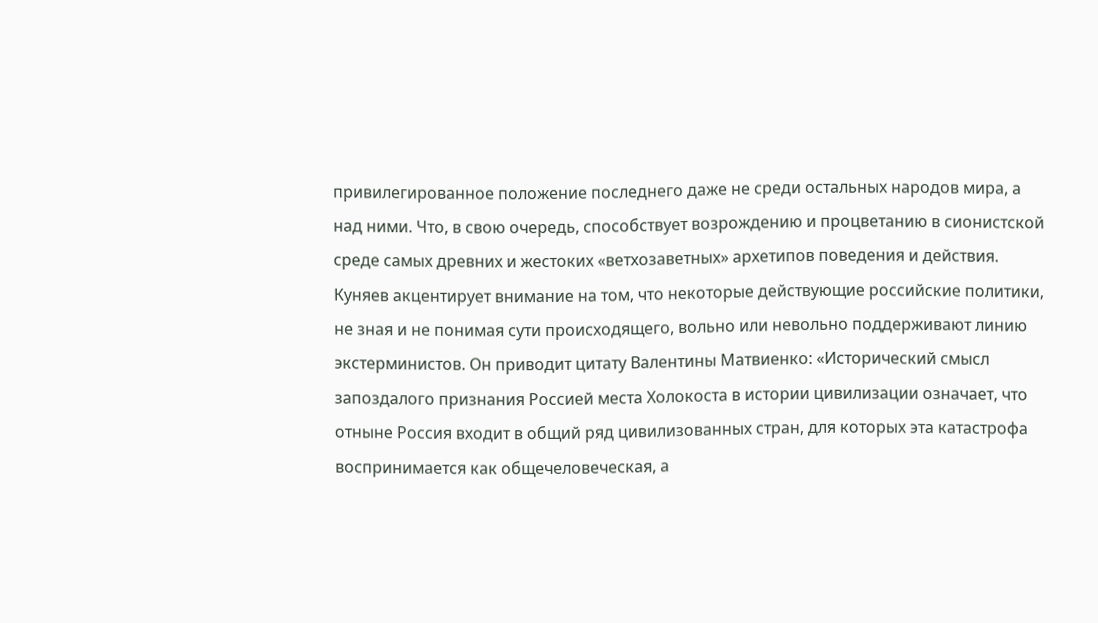привилегированное положение последнего даже не среди остальных народов мира, а над ними. Что, в свою очередь, способствует возрождению и процветанию в сионистской среде самых древних и жестоких «ветхозаветных» архетипов поведения и действия.
Куняев акцентирует внимание на том, что некоторые действующие российские политики, не зная и не понимая сути происходящего, вольно или невольно поддерживают линию экстерминистов. Он приводит цитату Валентины Матвиенко: «Исторический смысл запоздалого признания Россией места Холокоста в истории цивилизации означает, что отныне Россия входит в общий ряд цивилизованных стран, для которых эта катастрофа воспринимается как общечеловеческая, а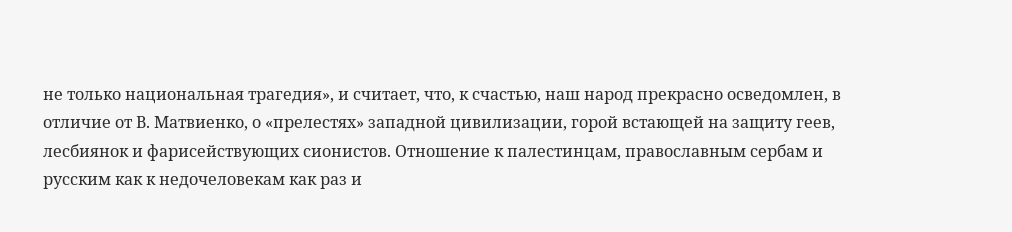не только национальная трагедия», и считает, что, к счастью, наш народ прекрасно осведомлен, в отличие от В. Матвиенко, о «прелестях» западной цивилизации, горой встающей на защиту геев, лесбиянок и фарисействующих сионистов. Отношение к палестинцам, православным сербам и русским как к недочеловекам как раз и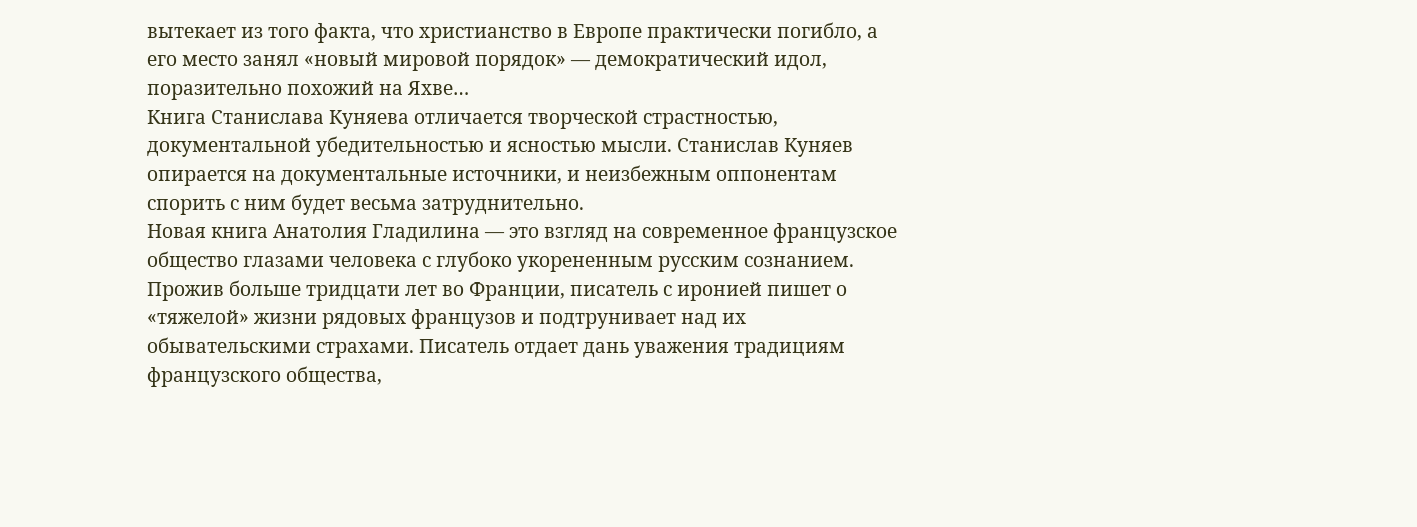вытекает из того факта, что христианство в Европе практически погибло, а его место занял «новый мировой порядок» — демократический идол, поразительно похожий на Яхве…
Книга Станислава Куняева отличается творческой страстностью, документальной убедительностью и ясностью мысли. Станислав Куняев опирается на документальные источники, и неизбежным оппонентам спорить с ним будет весьма затруднительно.
Новая книга Анатолия Гладилина — это взгляд на современное французское общество глазами человека с глубоко укорененным русским сознанием. Прожив больше тридцати лет во Франции, писатель с иронией пишет о «тяжелой» жизни рядовых французов и подтрунивает над их обывательскими страхами. Писатель отдает дань уважения традициям французского общества,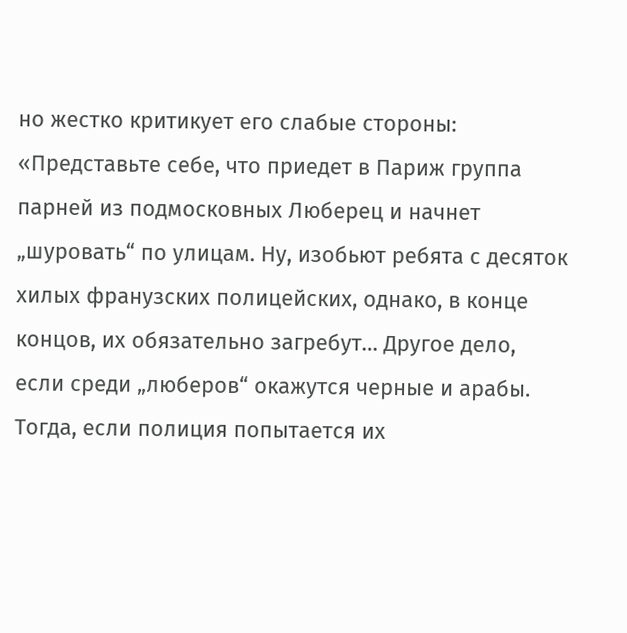но жестко критикует его слабые стороны: «Представьте себе, что приедет в Париж группа парней из подмосковных Люберец и начнет „шуровать“ по улицам. Ну, изобьют ребята с десяток хилых франузских полицейских, однако, в конце концов, их обязательно загребут… Другое дело, если среди „люберов“ окажутся черные и арабы. Тогда, если полиция попытается их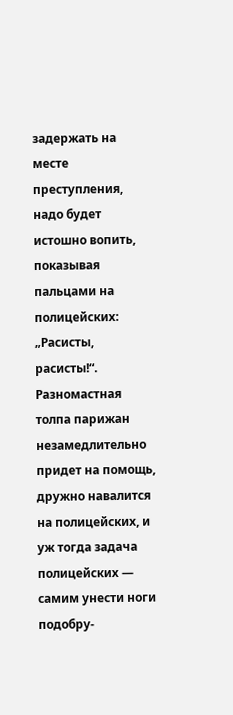задержать на месте преступления, надо будет истошно вопить, показывая пальцами на полицейских: „Расисты, расисты!“. Разномастная толпа парижан незамедлительно придет на помощь, дружно навалится на полицейских, и уж тогда задача полицейских — самим унести ноги подобру-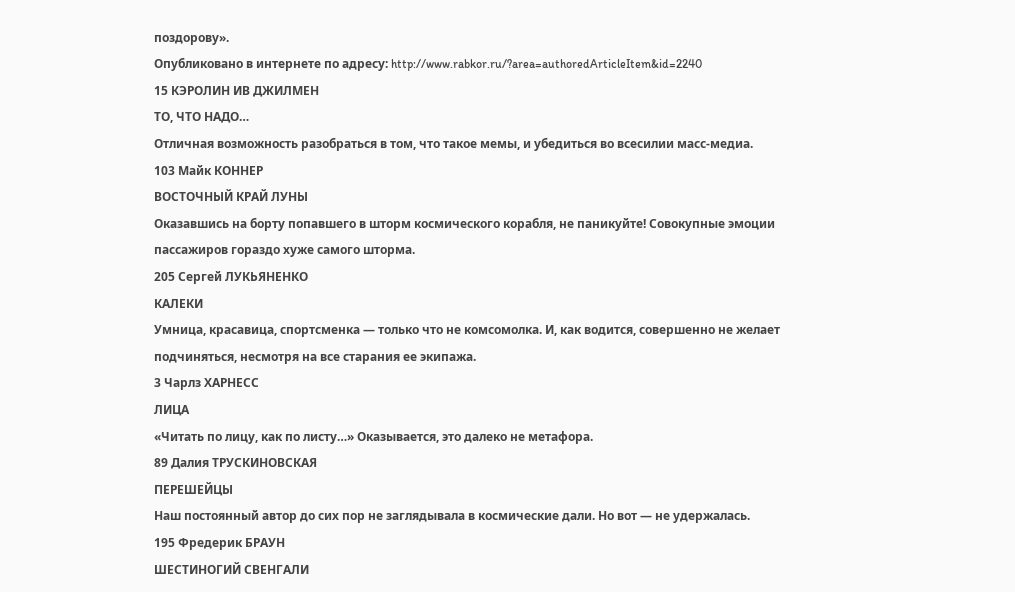поздорову».
Опубликовано в интернете по адресу: http://www.rabkor.ru/?area=authoredArticleItem&id=2240
15 КЭРОЛИН ИВ ДЖИЛМЕН
ТО, ЧТО НАДО…
Отличная возможность разобраться в том, что такое мемы, и убедиться во всесилии масс-медиа.
103 Майк КОННЕР
ВОСТОЧНЫЙ КРАЙ ЛУНЫ
Оказавшись на борту попавшего в шторм космического корабля, не паникуйте! Совокупные эмоции пассажиров гораздо хуже самого шторма.
205 Сергей ЛУКЬЯНЕНКО
КАЛЕКИ
Умница, красавица, спортсменка — только что не комсомолка. И, как водится, совершенно не желает подчиняться, несмотря на все старания ее экипажа.
3 Чарлз ХАРНЕСС
ЛИЦА
«Читать по лицу, как по листу…» Оказывается, это далеко не метафора.
89 Далия ТРУСКИНОВСКАЯ
ПЕРЕШЕЙЦЫ
Наш постоянный автор до сих пор не заглядывала в космические дали. Но вот — не удержалась.
195 Фредерик БРАУН
ШЕСТИНОГИЙ СВЕНГАЛИ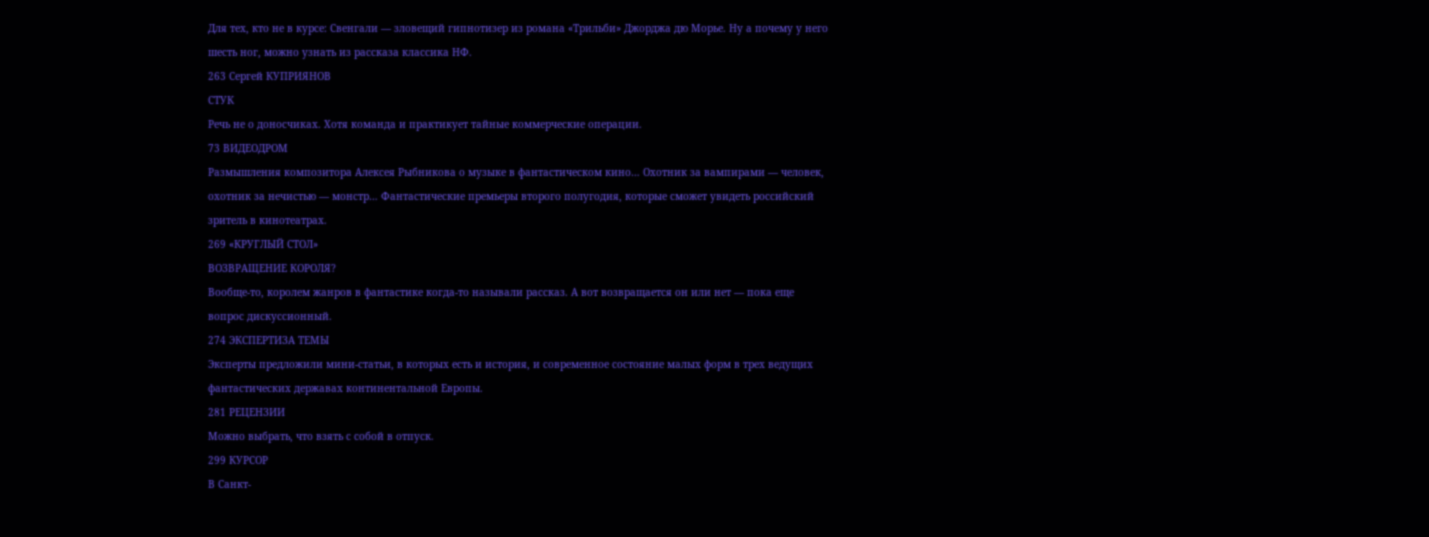Для тех, кто не в курсе: Свенгали — зловещий гипнотизер из романа «Трильби» Джорджа дю Морье. Ну а почему у него шесть ног, можно узнать из рассказа классика НФ.
263 Сергей КУПРИЯНОВ
СТУК
Речь не о доносчиках. Хотя команда и практикует тайные коммерческие операции.
73 ВИДЕОДРОМ
Размышления композитора Алексея Рыбникова о музыке в фантастическом кино… Охотник за вампирами — человек, охотник за нечистью — монстр… Фантастические премьеры второго полугодия, которые сможет увидеть российский зритель в кинотеатрах.
269 «КРУГЛЫЙ СТОЛ»
ВОЗВРАЩЕНИЕ КОРОЛЯ?
Вообще-то, королем жанров в фантастике когда-то называли рассказ. А вот возвращается он или нет — пока еще вопрос дискуссионный.
274 ЭКСПЕРТИЗА ТЕМЫ
Эксперты предложили мини-статьи, в которых есть и история, и современное состояние малых форм в трех ведущих фантастических державах континентальной Европы.
281 РЕЦЕНЗИИ
Можно выбрать, что взять с собой в отпуск.
299 КУРСОР
В Санкт-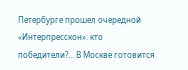Петербурге прошел очередной «Интерпресскон»: кто победители?… В Москве готовится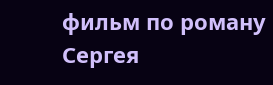фильм по роману Сергея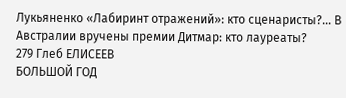Лукьяненко «Лабиринт отражений»: кто сценаристы?… В Австралии вручены премии Дитмар: кто лауреаты?
279 Глеб ЕЛИСЕЕВ
БОЛЬШОЙ ГОД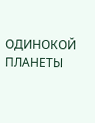ОДИНОКОЙ ПЛАНЕТЫ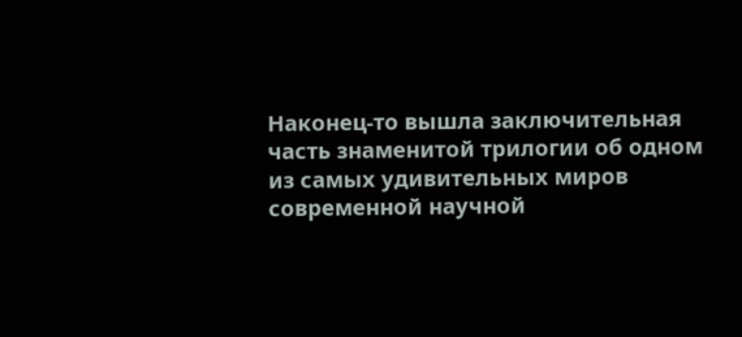Наконец-то вышла заключительная часть знаменитой трилогии об одном из самых удивительных миров современной научной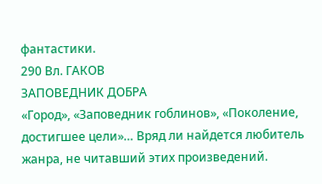фантастики.
290 Вл. ГАКОВ
ЗАПОВЕДНИК ДОБРА
«Город», «Заповедник гоблинов», «Поколение, достигшее цели»… Вряд ли найдется любитель жанра, не читавший этих произведений.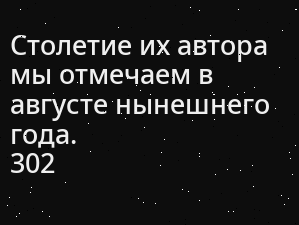Столетие их автора мы отмечаем в августе нынешнего года.
302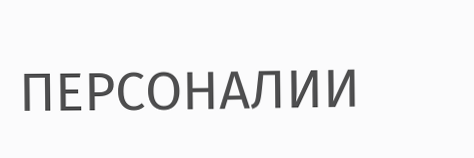ПЕРСОНАЛИИ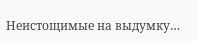Неистощимые на выдумку…